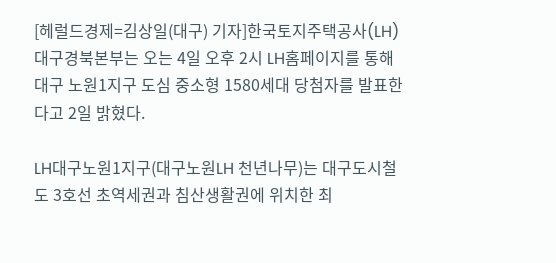[헤럴드경제=김상일(대구) 기자]한국토지주택공사(LH) 대구경북본부는 오는 4일 오후 2시 LH홈페이지를 통해 대구 노원1지구 도심 중소형 1580세대 당첨자를 발표한다고 2일 밝혔다.

LH대구노원1지구(대구노원LH 천년나무)는 대구도시철도 3호선 초역세권과 침산생활권에 위치한 최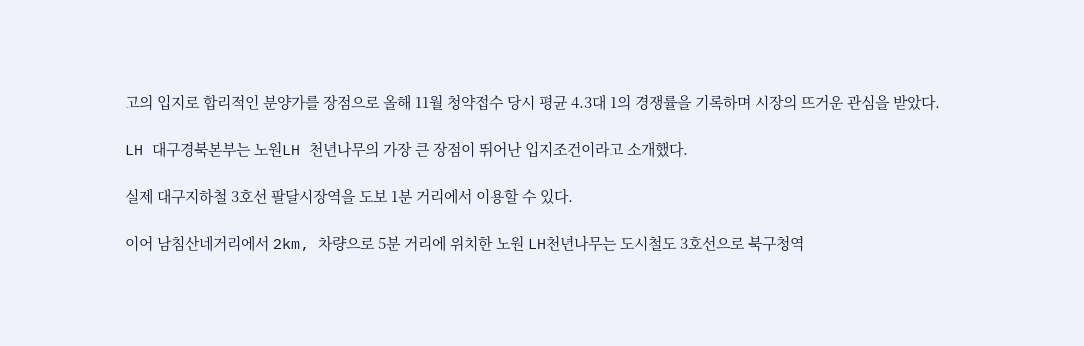고의 입지로 합리적인 분양가를 장점으로 올해 11월 청약접수 당시 평균 4.3대 1의 경쟁률을 기록하며 시장의 뜨거운 관심을 받았다.

LH 대구경북본부는 노원LH 천년나무의 가장 큰 장점이 뛰어난 입지조건이라고 소개했다.

실제 대구지하철 3호선 팔달시장역을 도보 1분 거리에서 이용할 수 있다.

이어 남침산네거리에서 2km, 차량으로 5분 거리에 위치한 노원 LH천년나무는 도시철도 3호선으로 북구청역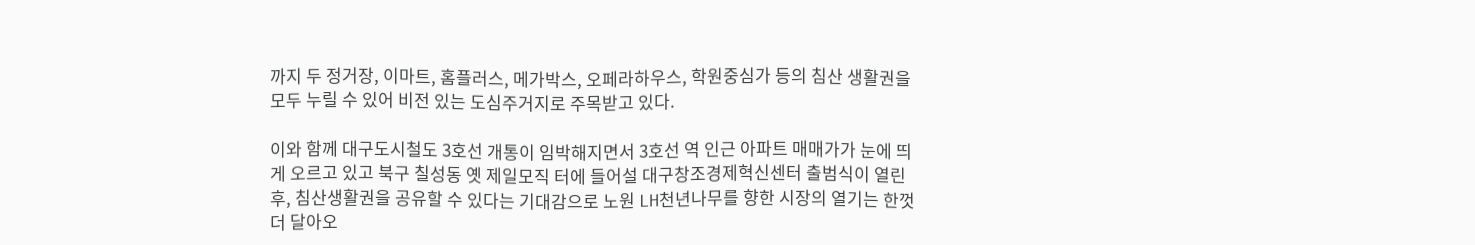까지 두 정거장, 이마트, 홈플러스, 메가박스, 오페라하우스, 학원중심가 등의 침산 생활권을 모두 누릴 수 있어 비전 있는 도심주거지로 주목받고 있다.

이와 함께 대구도시철도 3호선 개통이 임박해지면서 3호선 역 인근 아파트 매매가가 눈에 띄게 오르고 있고 북구 칠성동 옛 제일모직 터에 들어설 대구창조경제혁신센터 출범식이 열린 후, 침산생활권을 공유할 수 있다는 기대감으로 노원 LH천년나무를 향한 시장의 열기는 한껏 더 달아오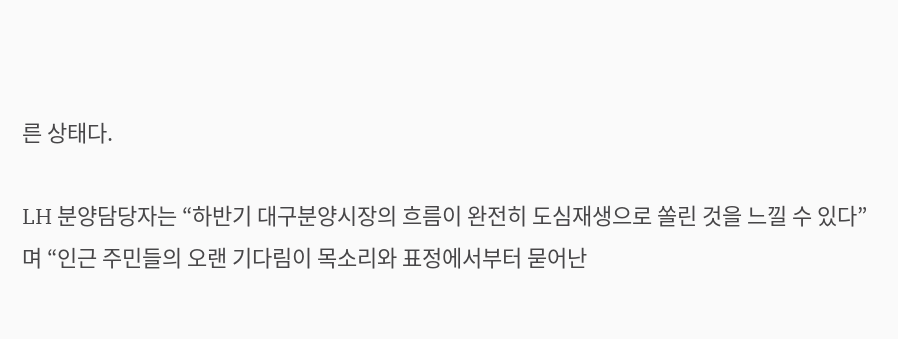른 상태다.

LH 분양담당자는 “하반기 대구분양시장의 흐름이 완전히 도심재생으로 쏠린 것을 느낄 수 있다”며 “인근 주민들의 오랜 기다림이 목소리와 표정에서부터 묻어난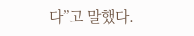다”고 말했다.